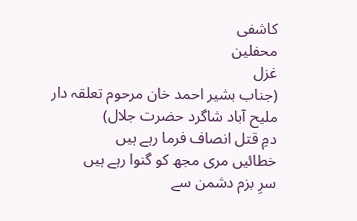کاشفی
محفلین
غزل
(جناب بشیر احمد خان مرحوم تعلقہ دار ملیح آباد شاگرد حضرت جلال)
دمِ قتل انصاف فرما رہے ہیں
خطائیں مری مجھ کو گنوا رہے ہیں
سرِ بزم دشمن سے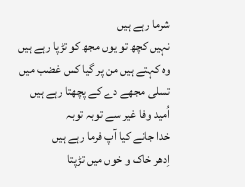شرما رہے ہیں
نہیں کچھ تو یوں مجھ کو تڑپا رہے ہیں
وہ کہتے ہیں من پر گیا کس غضب میں
تسلی مجھے دے کے پچھتا رہے ہیں
اُمید وفا غیر سے توبہ توبہ
خدا جانے کیا آپ فرما رہے ہیں
اِدھر خاک و خوں میں تڑپتا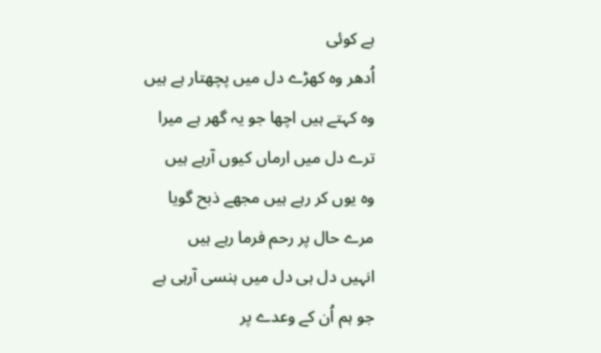ہے کوئی
اُدھر وہ کھڑے دل میں پچھتار ہے ہیں
وہ کہتے ہیں اچھا جو یہ گھر ہے میرا
ترے دل میں ارماں کیوں آرہے ہیں
وہ یوں کر رہے ہیں مجھے ذبح گویا
مرے حال پر رحم فرما رہے ہیں
انہیں دل ہی دل میں ہنسی آرہی ہے
جو ہم اُن کے وعدے پر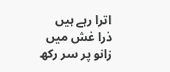اترا رہے ہیں
ذرا غش میں زانو پر سر رکھ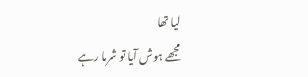لیا تھا
مجھے ہوش آیا تو شرما رہے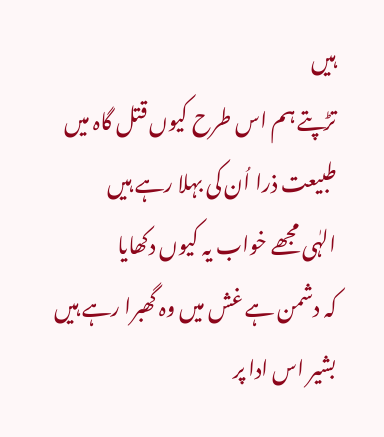ہیں
تڑپتے ہم اس طرح کیوں قتل گاہ میں
طبیعت ذرا اُن کی بہلا رہے ہیں
الہٰی مجھے خواب یہ کیوں دکھایا
کہ دشمن ہے غش میں وہ گھبرا رہے ہیں
بشیر اس ادا پر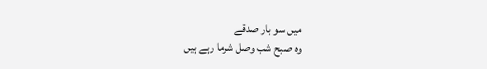میں سو بار صدقے
وہ صبح شب وصل شرما رہے ہیں